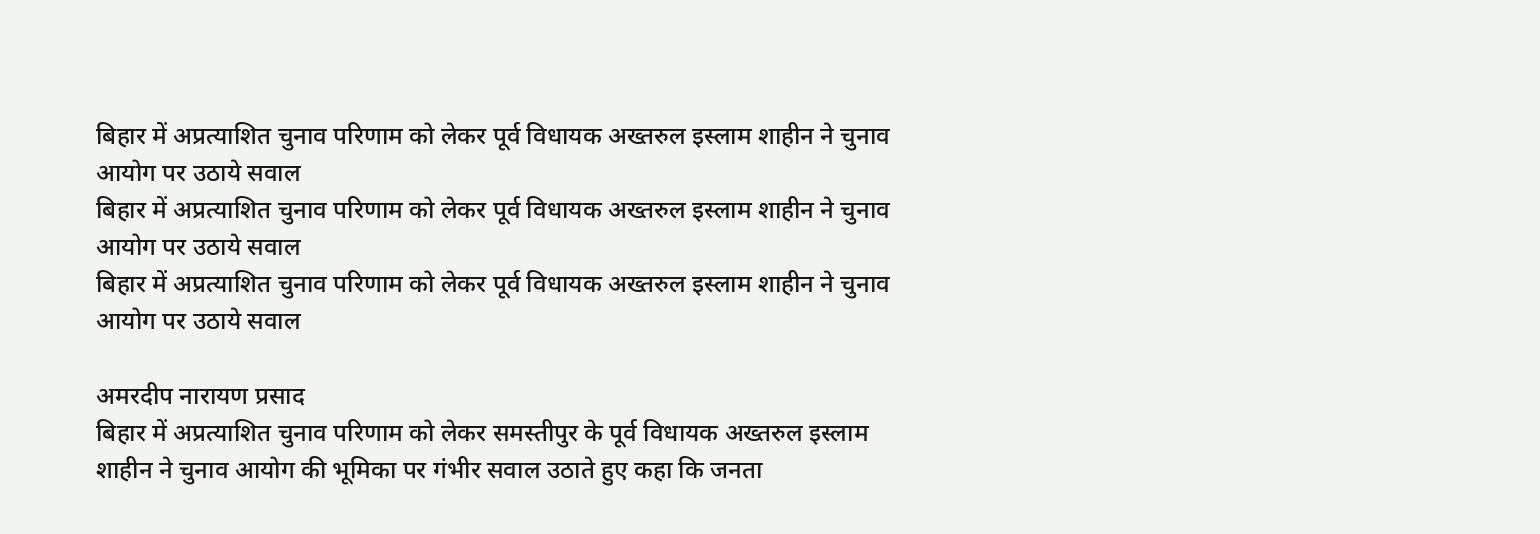बिहार में अप्रत्याशित चुनाव परिणाम को लेकर पूर्व विधायक अख्तरुल इस्लाम शाहीन ने चुनाव आयोग पर उठाये सवाल
बिहार में अप्रत्याशित चुनाव परिणाम को लेकर पूर्व विधायक अख्तरुल इस्लाम शाहीन ने चुनाव आयोग पर उठाये सवाल
बिहार में अप्रत्याशित चुनाव परिणाम को लेकर पूर्व विधायक अख्तरुल इस्लाम शाहीन ने चुनाव आयोग पर उठाये सवाल

अमरदीप नारायण प्रसाद
बिहार में अप्रत्याशित चुनाव परिणाम को लेकर समस्तीपुर के पूर्व विधायक अख्तरुल इस्लाम शाहीन ने चुनाव आयोग की भूमिका पर गंभीर सवाल उठाते हुए कहा कि जनता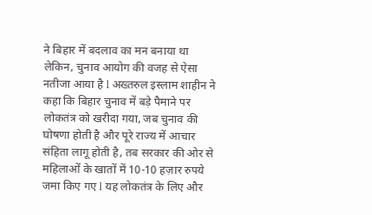ने बिहार में बदलाव का मन बनाया था लेकिन, चुनाव आयोग की वजह से ऐसा नतीजा आया है l अख्तरुल इस्लाम शाहीन ने कहा कि बिहार चुनाव में बड़े पैमाने पर लोकतंत्र को खरीदा गया, जब चुनाव की घोषणा होती है और पूरे राज्य में आचार संहिता लागू होती है, तब सरकार की ओर से महिलाओं के खातों में 10-10 हज़ार रुपये जमा किए गए l यह लोकतंत्र के लिए और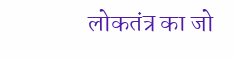लोकतंत्र का जो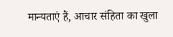मान्यताएं हैं, आचार संहिता का खुला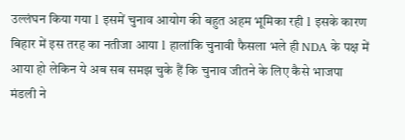उल्लंघन किया गया l इसमें चुनाव आयोग की बहुत अहम भूमिका रही l इसके कारण बिहार में इस तरह का नतीजा आया l हालांकि चुनावी फैसला भले ही NDA के पक्ष में आया हो लेकिन ये अब सब समझ चुके हैं कि चुनाव जीतने के लिए कैसे भाजपा मंडली ने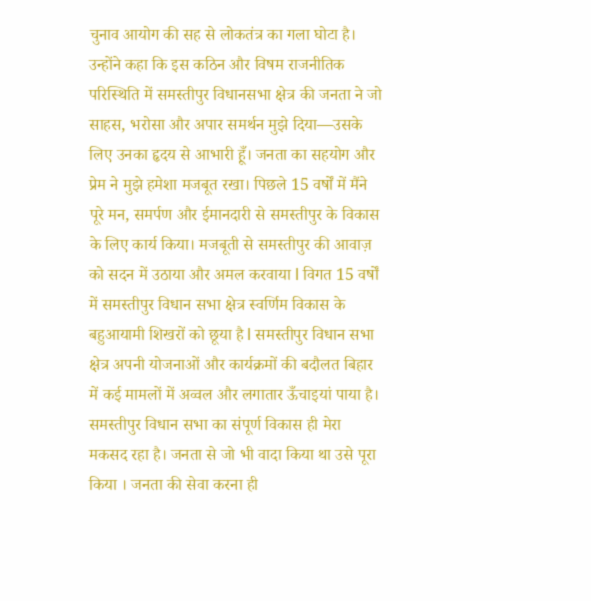चुनाव आयोग की सह से लोकतंत्र का गला घोटा है। उन्होंने कहा कि इस कठिन और विषम राजनीतिक परिस्थिति में समस्तीपुर विधानसभा क्षेत्र की जनता ने जो साहस, भरोसा और अपार समर्थन मुझे दिया—उसके लिए उनका हृदय से आभारी हूँ। जनता का सहयोग और प्रेम ने मुझे हमेशा मजबूत रखा। पिछले 15 वर्षों में मैंने पूरे मन, समर्पण और ईमानदारी से समस्तीपुर के विकास के लिए कार्य किया। मजबूती से समस्तीपुर की आवाज़ को सदन में उठाया और अमल करवाया l विगत 15 वर्षों में समस्तीपुर विधान सभा क्षेत्र स्वर्णिम विकास के बहुआयामी शिखरों को छूया है l समस्तीपुर विधान सभा क्षेत्र अपनी योजनाओं और कार्यक्रमों की बदौलत बिहार में कई मामलों में अव्वल और लगातार ऊँचाइयां पाया है। समस्तीपुर विधान सभा का संपूर्ण विकास ही मेरा मकसद रहा है। जनता से जो भी वादा किया था उसे पूरा किया । जनता की सेवा करना ही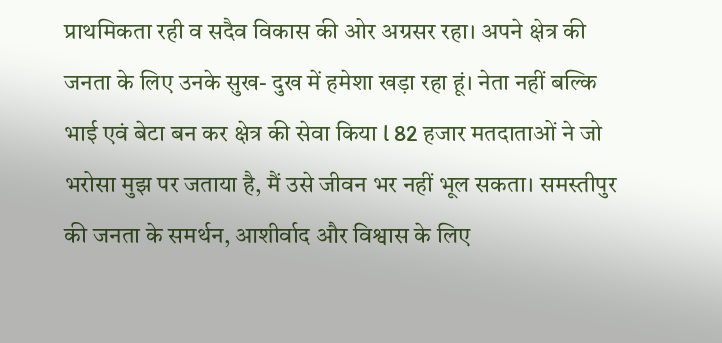प्राथमिकता रही व सदैव विकास की ओर अग्रसर रहा। अपने क्षेत्र की जनता के लिए उनके सुख- दुख में हमेशा खड़ा रहा हूं। नेता नहीं बल्कि भाई एवं बेटा बन कर क्षेत्र की सेवा किया l 82 हजार मतदाताओं ने जो भरोसा मुझ पर जताया है, मैं उसे जीवन भर नहीं भूल सकता। समस्तीपुर की जनता के समर्थन, आशीर्वाद और विश्वास के लिए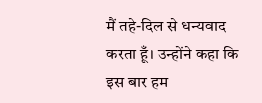मैं तहे-दिल से धन्यवाद करता हूँ। उन्होंने कहा कि इस बार हम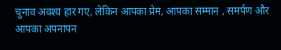चुनाव अवश्य हार गए, लेकिन आपका प्रेम, आपका सम्मान , समर्पण और आपका अपनापन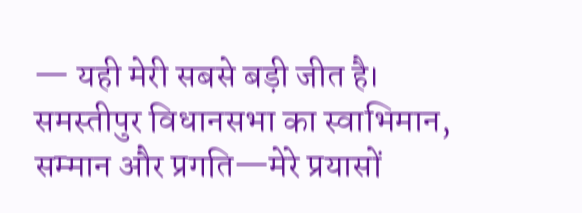— यही मेरी सबसे बड़ी जीत है। समस्तीपुर विधानसभा का स्वाभिमान, सम्मान और प्रगति—मेरे प्रयासों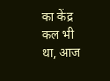का केंद्र कल भी था, आज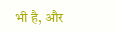भी है, और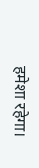हमेशा रहेगा।